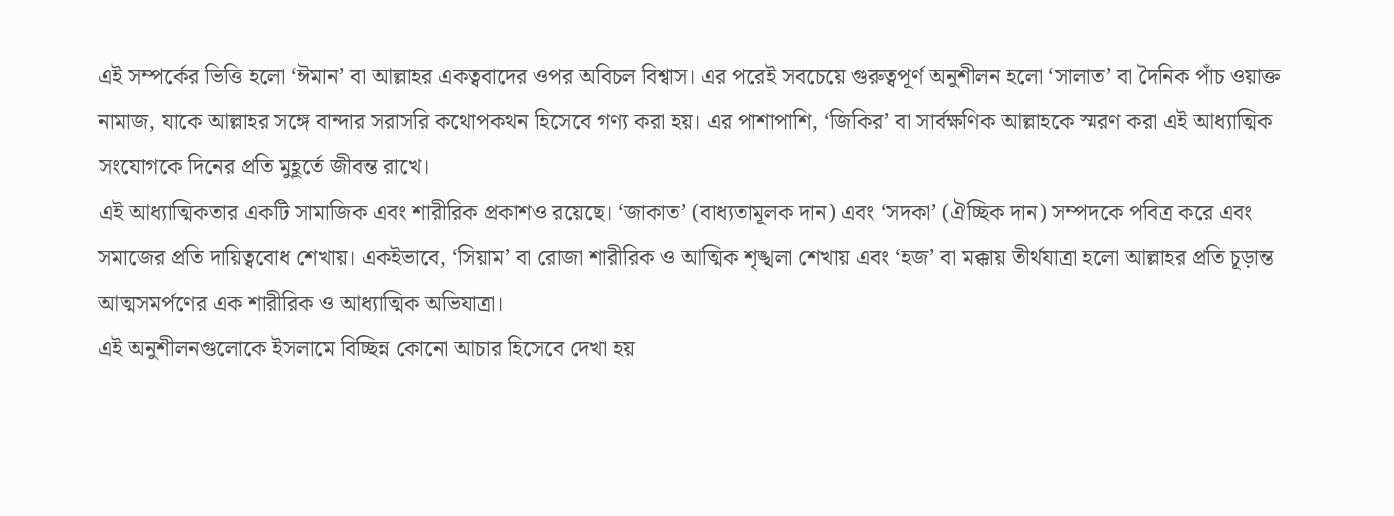এই সম্পর্কের ভিত্তি হলো ‘ঈমান’ বা আল্লাহর একত্ববাদের ওপর অবিচল বিশ্বাস। এর পরেই সবচেয়ে গুরুত্বপূর্ণ অনুশীলন হলো ‘সালাত’ বা দৈনিক পাঁচ ওয়াক্ত নামাজ, যাকে আল্লাহর সঙ্গে বান্দার সরাসরি কথোপকথন হিসেবে গণ্য করা হয়। এর পাশাপাশি, ‘জিকির’ বা সার্বক্ষণিক আল্লাহকে স্মরণ করা এই আধ্যাত্মিক সংযোগকে দিনের প্রতি মুহূর্তে জীবন্ত রাখে।
এই আধ্যাত্মিকতার একটি সামাজিক এবং শারীরিক প্রকাশও রয়েছে। ‘জাকাত’ (বাধ্যতামূলক দান) এবং ‘সদকা’ (ঐচ্ছিক দান) সম্পদকে পবিত্র করে এবং সমাজের প্রতি দায়িত্ববোধ শেখায়। একইভাবে, ‘সিয়াম’ বা রোজা শারীরিক ও আত্মিক শৃঙ্খলা শেখায় এবং ‘হজ’ বা মক্কায় তীর্থযাত্রা হলো আল্লাহর প্রতি চূড়ান্ত আত্মসমর্পণের এক শারীরিক ও আধ্যাত্মিক অভিযাত্রা।
এই অনুশীলনগুলোকে ইসলামে বিচ্ছিন্ন কোনো আচার হিসেবে দেখা হয়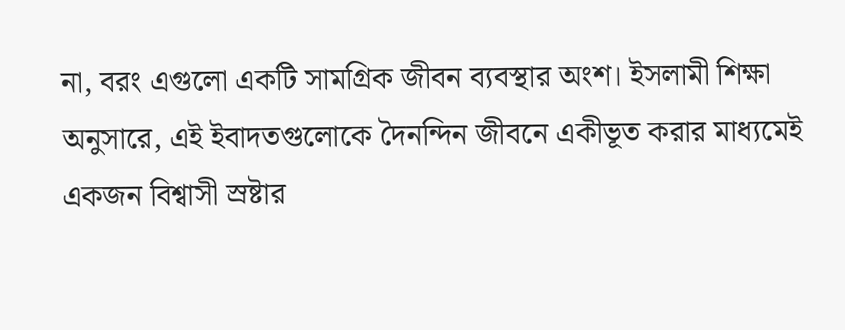না, বরং এগুলো একটি সামগ্রিক জীবন ব্যবস্থার অংশ। ইসলামী শিক্ষা অনুসারে, এই ইবাদতগুলোকে দৈনন্দিন জীবনে একীভূত করার মাধ্যমেই একজন বিশ্বাসী স্রষ্টার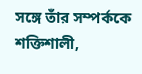সঙ্গে তাঁর সম্পর্ককে শক্তিশালী,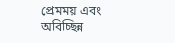প্রেমময় এবং অবিচ্ছিন্ন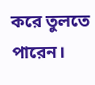করে তুলতে পারেন।